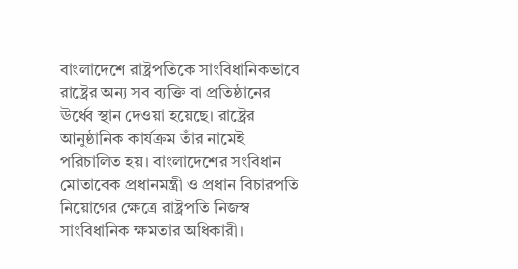বাংলাদেশে রাষ্ট্রপতিকে সাংবিধানিকভাবে রাষ্ট্রের অন্য সব ব্যক্তি বা প্রতিষ্ঠানের ঊর্ধ্বে স্থান দেওয়া হয়েছে। রাষ্ট্রের আনুষ্ঠানিক কার্যক্রম তাঁর নামেই পরিচালিত হয়। বাংলাদেশের সংবিধান মোতাবেক প্রধানমন্ত্রী ও প্রধান বিচারপতি নিয়োগের ক্ষেত্রে রাষ্ট্রপতি নিজস্ব সাংবিধানিক ক্ষমতার অধিকারী।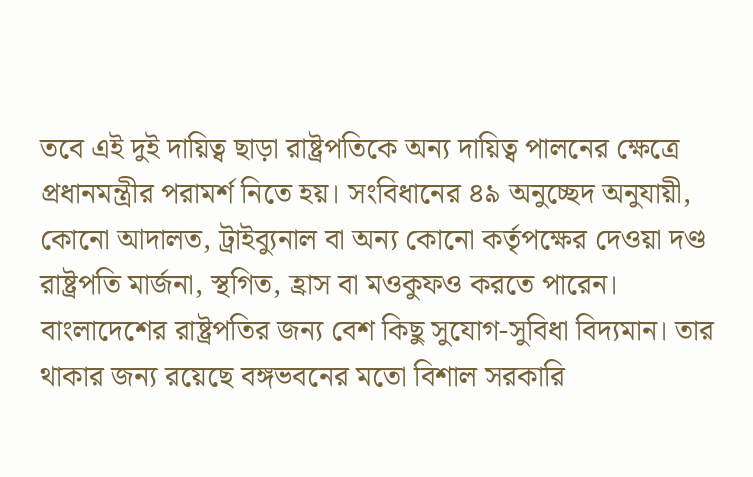তবে এই দুই দায়িত্ব ছাড়া রাষ্ট্রপতিকে অন্য দায়িত্ব পালনের ক্ষেত্রে প্রধানমন্ত্রীর পরামর্শ নিতে হয়। সংবিধানের ৪৯ অনুচ্ছেদ অনুযায়ী, কোনো আদালত, ট্রাইব্যুনাল বা অন্য কোনো কর্তৃপক্ষের দেওয়া দণ্ড রাষ্ট্রপতি মার্জনা, স্থগিত, হ্রাস বা মওকুফও করতে পারেন।
বাংলাদেশের রাষ্ট্রপতির জন্য বেশ কিছু সুযোগ-সুবিধা বিদ্যমান। তার থাকার জন্য রয়েছে বঙ্গভবনের মতো বিশাল সরকারি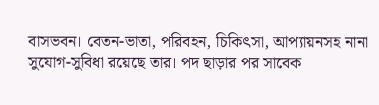বাসভবন। বেতন-ভাতা, পরিবহন, চিকিৎসা, আপ্যায়নসহ নানা সুযোগ-সুবিধা রয়েছে তার। পদ ছাড়ার পর সাবেক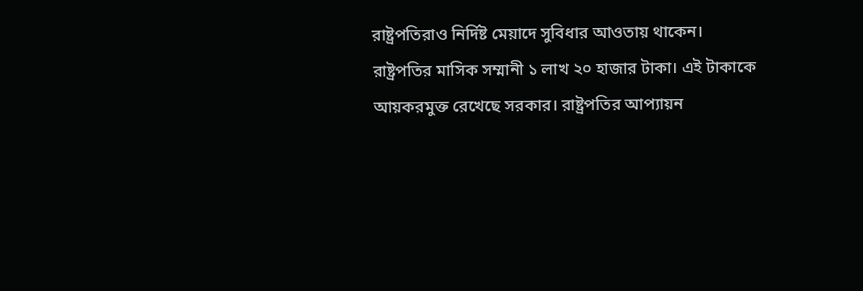রাষ্ট্রপতিরাও নির্দিষ্ট মেয়াদে সুবিধার আওতায় থাকেন।
রাষ্ট্রপতির মাসিক সম্মানী ১ লাখ ২০ হাজার টাকা। এই টাকাকে আয়করমুক্ত রেখেছে সরকার। রাষ্ট্রপতির আপ্যায়ন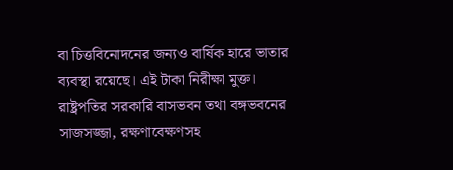বা চিত্তবিনোদনের জন্যও বার্ষিক হারে ভাতার ব্যবস্থা রয়েছে। এই টাকা নিরীক্ষা মুক্ত। রাষ্ট্রপতির সরকারি বাসভবন তথা বঙ্গভবনের সাজসজ্জা, রক্ষণাবেক্ষণসহ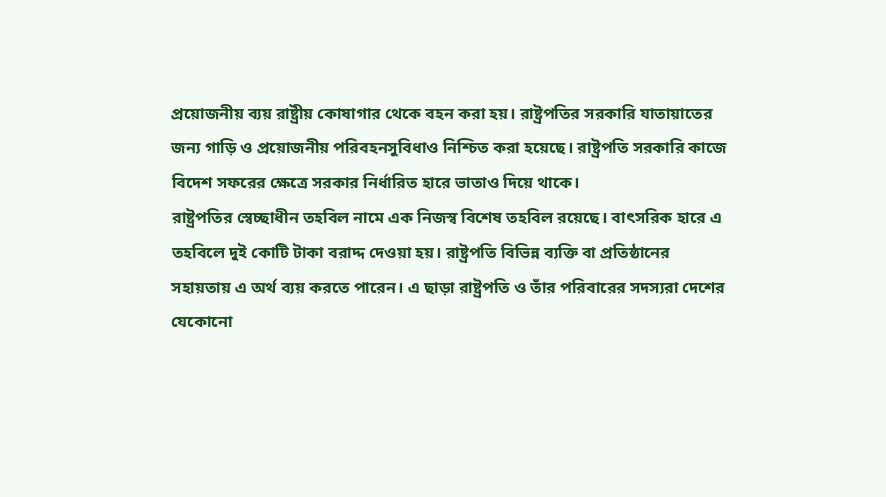প্রয়োজনীয় ব্যয় রাষ্ট্রীয় কোষাগার থেকে বহন করা হয়। রাষ্ট্রপতির সরকারি যাতায়াতের জন্য গাড়ি ও প্রয়োজনীয় পরিবহনসুবিধাও নিশ্চিত করা হয়েছে। রাষ্ট্রপতি সরকারি কাজে বিদেশ সফরের ক্ষেত্রে সরকার নির্ধারিত হারে ভাতাও দিয়ে থাকে।
রাষ্ট্রপতির স্বেচ্ছাধীন তহবিল নামে এক নিজস্ব বিশেষ তহবিল রয়েছে। বাৎসরিক হারে এ তহবিলে দুই কোটি টাকা বরাদ্দ দেওয়া হয়। রাষ্ট্রপতি বিভিন্ন ব্যক্তি বা প্রতিষ্ঠানের সহায়তায় এ অর্থ ব্যয় করতে পারেন। এ ছাড়া রাষ্ট্রপতি ও তাঁর পরিবারের সদস্যরা দেশের যেকোনো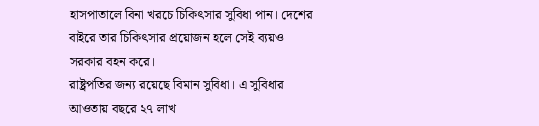হাসপাতালে বিনা খরচে চিকিৎসার সুবিধা পান। দেশের বাইরে তার চিকিৎসার প্রয়োজন হলে সেই ব্যয়ও সরকার বহন করে।
রাষ্ট্রপতির জন্য রয়েছে বিমান সুবিধা। এ সুবিধার আওতায় বছরে ২৭ লাখ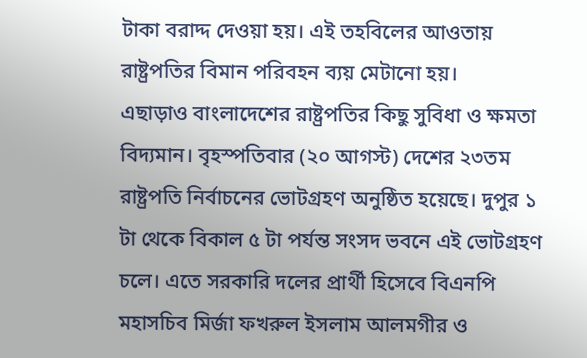টাকা বরাদ্দ দেওয়া হয়। এই তহবিলের আওতায় রাষ্ট্রপতির বিমান পরিবহন ব্যয় মেটানো হয়।
এছাড়াও বাংলাদেশের রাষ্ট্রপতির কিছু সুবিধা ও ক্ষমতা বিদ্যমান। বৃহস্পতিবার (২০ আগস্ট) দেশের ২৩তম রাষ্ট্রপতি নির্বাচনের ভোটগ্রহণ অনুষ্ঠিত হয়েছে। দুপুর ১ টা থেকে বিকাল ৫ টা পর্যন্ত সংসদ ভবনে এই ভোটগ্রহণ চলে। এতে সরকারি দলের প্রার্থী হিসেবে বিএনপি মহাসচিব মির্জা ফখরুল ইসলাম আলমগীর ও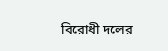বিরোধী দলের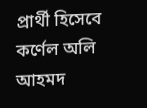প্রার্থী হিসেবে কর্ণেল অলি আহমদ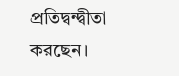প্রতিদ্বন্দ্বীতা করছেন।